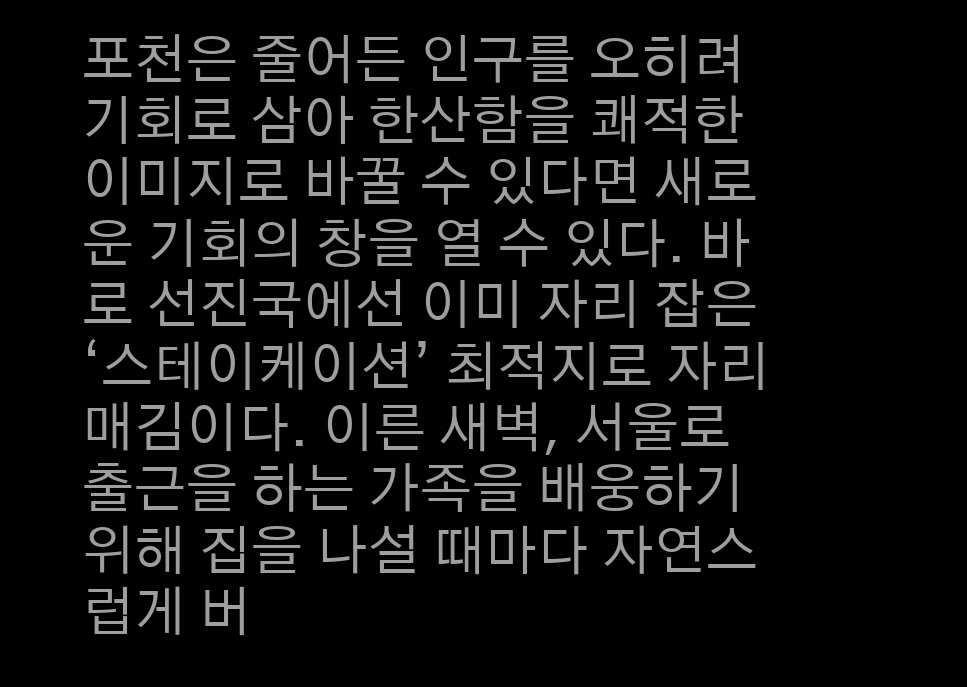포천은 줄어든 인구를 오히려 기회로 삼아 한산함을 쾌적한 이미지로 바꿀 수 있다면 새로운 기회의 창을 열 수 있다. 바로 선진국에선 이미 자리 잡은 ‘스테이케이션’ 최적지로 자리매김이다. 이른 새벽, 서울로 출근을 하는 가족을 배웅하기 위해 집을 나설 때마다 자연스럽게 버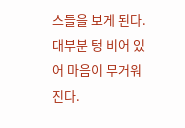스들을 보게 된다. 대부분 텅 비어 있어 마음이 무거워진다.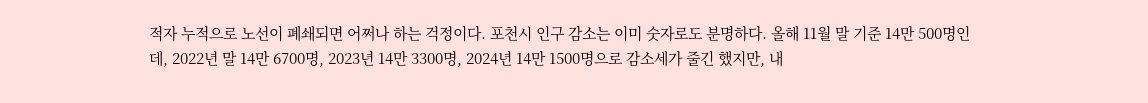적자 누적으로 노선이 폐쇄되면 어쩌나 하는 걱정이다. 포천시 인구 감소는 이미 숫자로도 분명하다. 올해 11월 말 기준 14만 500명인데, 2022년 말 14만 6700명, 2023년 14만 3300명, 2024년 14만 1500명으로 감소세가 줄긴 했지만, 내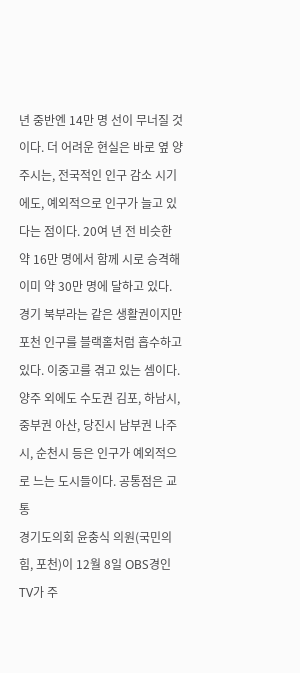년 중반엔 14만 명 선이 무너질 것이다. 더 어려운 현실은 바로 옆 양주시는, 전국적인 인구 감소 시기에도, 예외적으로 인구가 늘고 있다는 점이다. 20여 년 전 비슷한 약 16만 명에서 함께 시로 승격해 이미 약 30만 명에 달하고 있다. 경기 북부라는 같은 생활권이지만 포천 인구를 블랙홀처럼 흡수하고 있다. 이중고를 겪고 있는 셈이다. 양주 외에도 수도권 김포, 하남시, 중부권 아산, 당진시 남부권 나주시, 순천시 등은 인구가 예외적으로 느는 도시들이다. 공통점은 교통
경기도의회 윤충식 의원(국민의힘, 포천)이 12월 8일 OBS경인TV가 주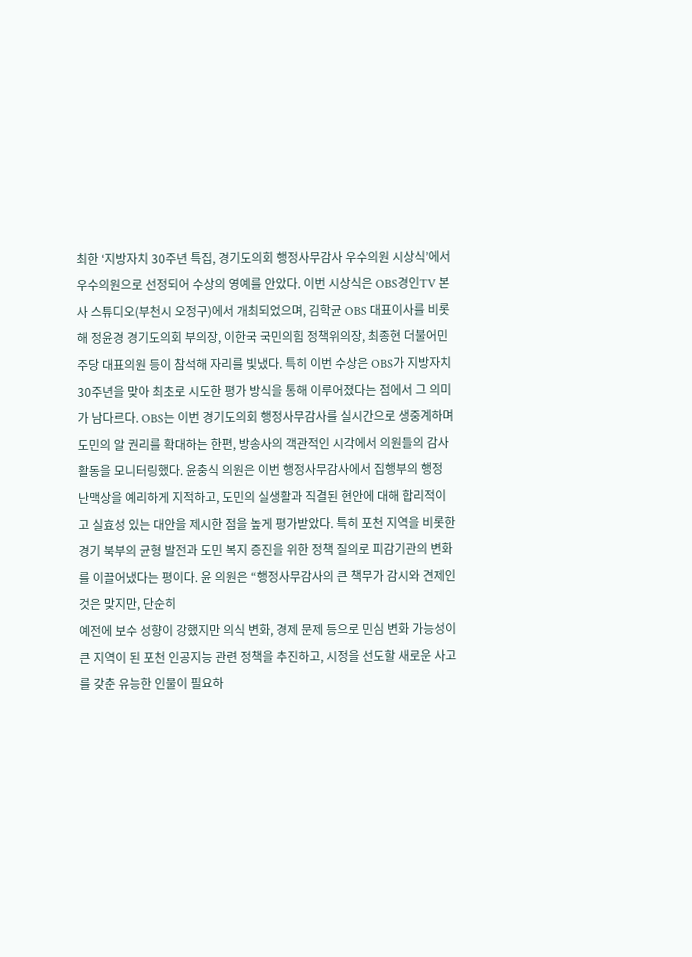최한 ‘지방자치 30주년 특집, 경기도의회 행정사무감사 우수의원 시상식’에서 우수의원으로 선정되어 수상의 영예를 안았다. 이번 시상식은 OBS경인TV 본사 스튜디오(부천시 오정구)에서 개최되었으며, 김학균 OBS 대표이사를 비롯해 정윤경 경기도의회 부의장, 이한국 국민의힘 정책위의장, 최종현 더불어민주당 대표의원 등이 참석해 자리를 빛냈다. 특히 이번 수상은 OBS가 지방자치 30주년을 맞아 최초로 시도한 평가 방식을 통해 이루어졌다는 점에서 그 의미가 남다르다. OBS는 이번 경기도의회 행정사무감사를 실시간으로 생중계하며 도민의 알 권리를 확대하는 한편, 방송사의 객관적인 시각에서 의원들의 감사 활동을 모니터링했다. 윤충식 의원은 이번 행정사무감사에서 집행부의 행정 난맥상을 예리하게 지적하고, 도민의 실생활과 직결된 현안에 대해 합리적이고 실효성 있는 대안을 제시한 점을 높게 평가받았다. 특히 포천 지역을 비롯한 경기 북부의 균형 발전과 도민 복지 증진을 위한 정책 질의로 피감기관의 변화를 이끌어냈다는 평이다. 윤 의원은 “행정사무감사의 큰 책무가 감시와 견제인 것은 맞지만, 단순히
예전에 보수 성향이 강했지만 의식 변화, 경제 문제 등으로 민심 변화 가능성이 큰 지역이 된 포천 인공지능 관련 정책을 추진하고, 시정을 선도할 새로운 사고를 갖춘 유능한 인물이 필요하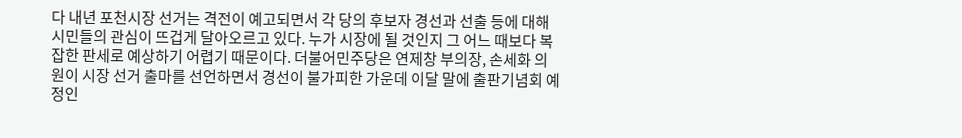다 내년 포천시장 선거는 격전이 예고되면서 각 당의 후보자 경선과 선출 등에 대해 시민들의 관심이 뜨겁게 달아오르고 있다. 누가 시장에 될 것인지 그 어느 때보다 복잡한 판세로 예상하기 어렵기 때문이다. 더불어민주당은 연제창 부의장, 손세화 의원이 시장 선거 출마를 선언하면서 경선이 불가피한 가운데 이달 말에 출판기념회 예정인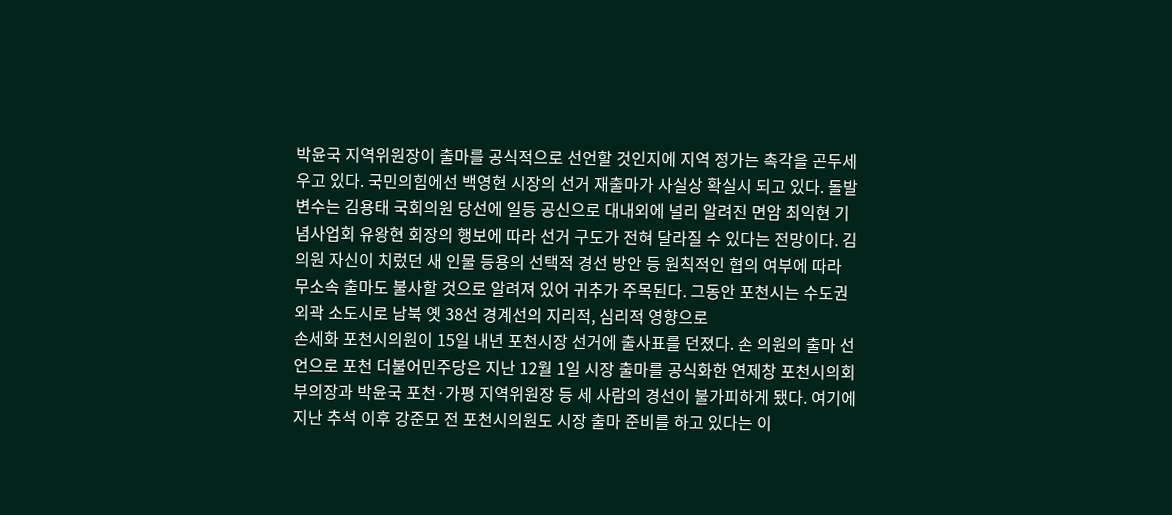박윤국 지역위원장이 출마를 공식적으로 선언할 것인지에 지역 정가는 촉각을 곤두세우고 있다. 국민의힘에선 백영현 시장의 선거 재출마가 사실상 확실시 되고 있다. 돌발 변수는 김용태 국회의원 당선에 일등 공신으로 대내외에 널리 알려진 면암 최익현 기념사업회 유왕현 회장의 행보에 따라 선거 구도가 전혀 달라질 수 있다는 전망이다. 김 의원 자신이 치렀던 새 인물 등용의 선택적 경선 방안 등 원칙적인 협의 여부에 따라 무소속 출마도 불사할 것으로 알려져 있어 귀추가 주목된다. 그동안 포천시는 수도권 외곽 소도시로 남북 옛 38선 경계선의 지리적, 심리적 영향으로
손세화 포천시의원이 15일 내년 포천시장 선거에 출사표를 던졌다. 손 의원의 출마 선언으로 포천 더불어민주당은 지난 12월 1일 시장 출마를 공식화한 연제창 포천시의회 부의장과 박윤국 포천·가평 지역위원장 등 세 사람의 경선이 불가피하게 됐다. 여기에 지난 추석 이후 강준모 전 포천시의원도 시장 출마 준비를 하고 있다는 이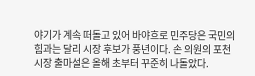야기가 계속 떠돌고 있어 바야흐로 민주당은 국민의힘과는 달리 시장 후보가 풍년이다. 손 의원의 포천시장 출마설은 올해 초부터 꾸준히 나돌았다.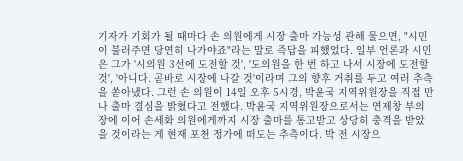기자가 기회가 될 때마다 손 의원에게 시장 출마 가능성 관해 물으면, "시민이 불러주면 당연히 나가야죠"라는 말로 즉답을 피했었다. 일부 언론과 시민은 그가 '시의원 3선에 도전할 것', '도의원을 한 번 하고 나서 시장에 도전할 것', '아니다. 곧바로 시장에 나갈 것'이라며 그의 향후 거취를 두고 여러 추측을 쏟아냈다. 그런 손 의원이 14일 오후 5시경, 박윤국 지역위원장을 직접 만나 출마 결심을 밝혔다고 전했다. 박윤국 지역위원장으로서는 연제창 부의장에 이어 손세화 의원에게까지 시장 출마를 통고받고 상당히 충격을 받았을 것이라는 게 현재 포천 정가에 떠도는 추측이다. 박 전 시장으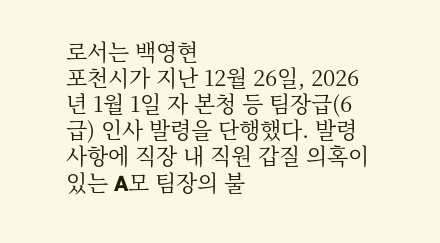로서는 백영현
포천시가 지난 12월 26일, 2026년 1월 1일 자 본청 등 팀장급(6급) 인사 발령을 단행했다. 발령 사항에 직장 내 직원 갑질 의혹이 있는 A모 팀장의 불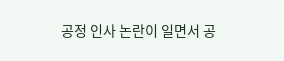공정 인사 논란이 일면서 공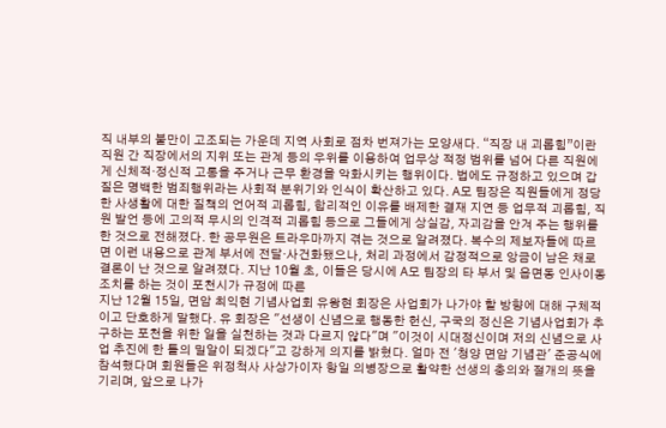직 내부의 불만이 고조되는 가운데 지역 사회로 점차 번져가는 모양새다. “직장 내 괴롭힘”이란 직원 간 직장에서의 지위 또는 관계 등의 우위를 이용하여 업무상 적정 범위를 넘어 다른 직원에게 신체적·정신적 고통을 주거나 근무 환경을 악화시키는 행위이다. 법에도 규정하고 있으며 갑질은 명백한 범죄행위라는 사회적 분위기와 인식이 확산하고 있다. A모 팀장은 직원들에게 정당한 사생활에 대한 질책의 언어적 괴롭힘, 합리적인 이유를 배제한 결재 지연 등 업무적 괴롭힘, 직원 발언 등에 고의적 무시의 인격적 괴롭힘 등으로 그들에게 상실감, 자괴감을 안겨 주는 행위를 한 것으로 전해졌다. 한 공무원은 트라우마까지 겪는 것으로 알려졌다. 복수의 제보자들에 따르면 이런 내용으로 관계 부서에 전달·사건화됐으나, 처리 과정에서 감정적으로 앙금이 남은 채로 결론이 난 것으로 알려졌다. 지난 10월 초, 이들은 당시에 A모 팀장의 타 부서 및 읍면동 인사이동 조치를 하는 것이 포천시가 규정에 따른
지난 12월 15일, 면암 최익현 기념사업회 유왕현 회장은 사업회가 나가야 할 방향에 대해 구체적이고 단호하게 말했다. 유 회장은 "선생이 신념으로 행동한 헌신, 구국의 정신은 기념사업회가 추구하는 포천을 위한 일을 실천하는 것과 다르지 않다"며 "이것이 시대정신이며 저의 신념으로 사업 추진에 한 톨의 밀알이 되겠다"고 강하게 의지를 밝혔다. 얼마 전 '청양 면암 기념관' 준공식에 참석했다며 회원들은 위정척사 사상가이자 항일 의병장으로 활약한 선생의 충의와 절개의 뜻을 기리며, 앞으로 나가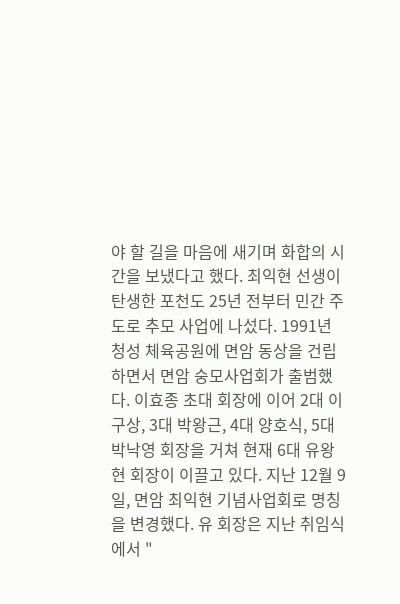야 할 길을 마음에 새기며 화합의 시간을 보냈다고 했다. 최익현 선생이 탄생한 포천도 25년 전부터 민간 주도로 추모 사업에 나섰다. 1991년 청성 체육공원에 면암 동상을 건립하면서 면암 숭모사업회가 출범했다. 이효종 초대 회장에 이어 2대 이구상, 3대 박왕근, 4대 양호식, 5대 박낙영 회장을 거쳐 현재 6대 유왕현 회장이 이끌고 있다. 지난 12월 9일, 면암 최익현 기념사업회로 명칭을 변경했다. 유 회장은 지난 취임식에서 "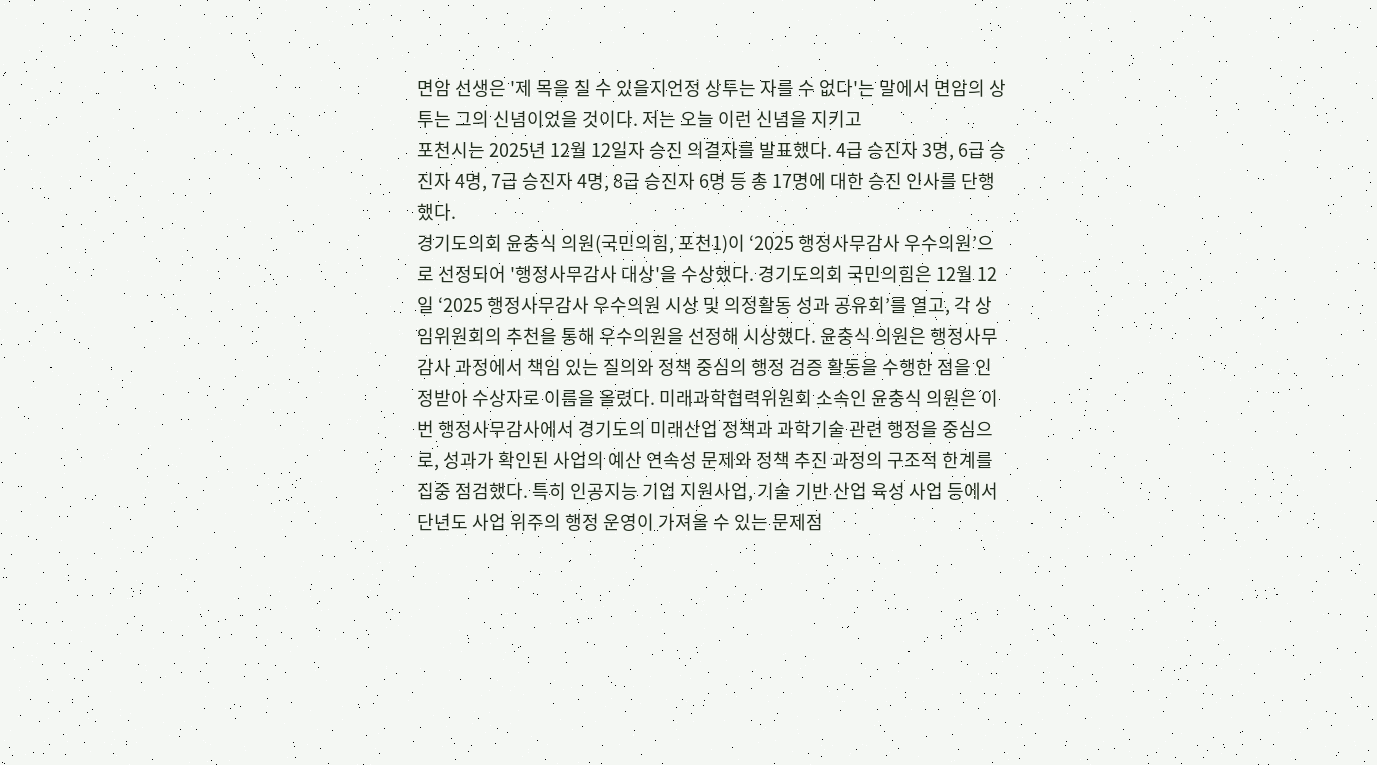면암 선생은 '제 목을 칠 수 있을지언정 상투는 자를 수 없다'는 말에서 면암의 상투는 그의 신념이었을 것이다. 저는 오늘 이런 신념을 지키고
포천시는 2025년 12월 12일자 승진 의결자를 발표했다. 4급 승진자 3명, 6급 승진자 4명, 7급 승진자 4명, 8급 승진자 6명 등 총 17명에 대한 승진 인사를 단행했다.
경기도의회 윤충식 의원(국민의힘, 포천1)이 ‘2025 행정사무감사 우수의원’으로 선정되어 '행정사무감사 대상'을 수상했다. 경기도의회 국민의힘은 12월 12일 ‘2025 행정사무감사 우수의원 시상 및 의정활동 성과 공유회’를 열고, 각 상임위원회의 추천을 통해 우수의원을 선정해 시상했다. 윤충식 의원은 행정사무감사 과정에서 책임 있는 질의와 정책 중심의 행정 검증 활동을 수행한 점을 인정받아 수상자로 이름을 올렸다. 미래과학협력위원회 소속인 윤충식 의원은 이번 행정사무감사에서 경기도의 미래산업 정책과 과학기술 관련 행정을 중심으로, 성과가 확인된 사업의 예산 연속성 문제와 정책 추진 과정의 구조적 한계를 집중 점검했다. 특히 인공지능 기업 지원사업, 기술 기반 산업 육성 사업 등에서 단년도 사업 위주의 행정 운영이 가져올 수 있는 문제점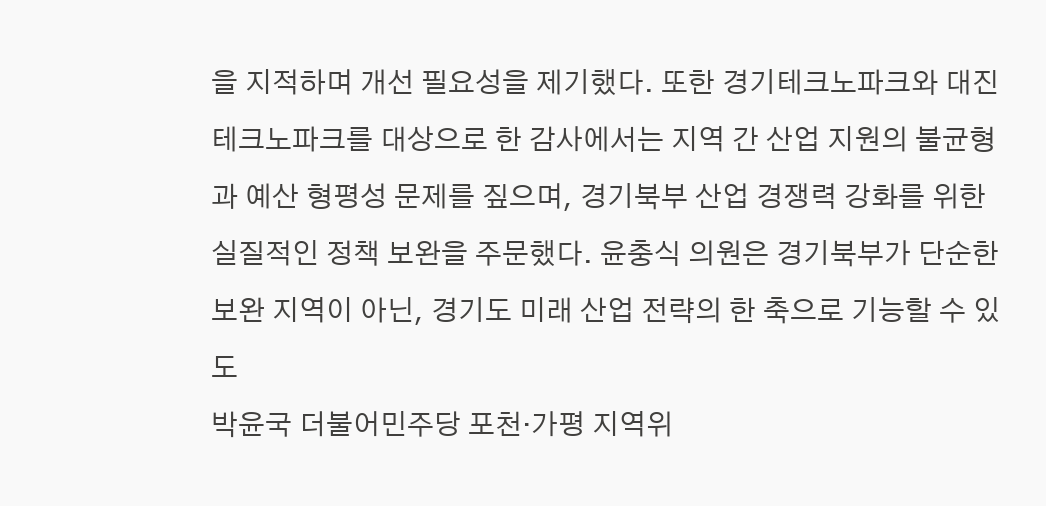을 지적하며 개선 필요성을 제기했다. 또한 경기테크노파크와 대진테크노파크를 대상으로 한 감사에서는 지역 간 산업 지원의 불균형과 예산 형평성 문제를 짚으며, 경기북부 산업 경쟁력 강화를 위한 실질적인 정책 보완을 주문했다. 윤충식 의원은 경기북부가 단순한 보완 지역이 아닌, 경기도 미래 산업 전략의 한 축으로 기능할 수 있도
박윤국 더불어민주당 포천·가평 지역위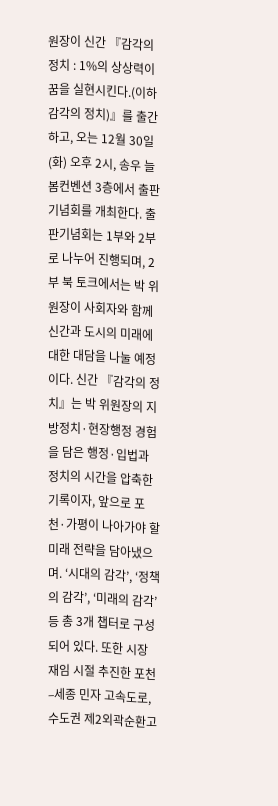원장이 신간 『감각의 정치 : 1%의 상상력이 꿈을 실현시킨다.(이하 감각의 정치)』를 출간하고, 오는 12월 30일(화) 오후 2시, 송우 늘봄컨벤션 3층에서 출판기념회를 개최한다. 출판기념회는 1부와 2부로 나누어 진행되며, 2부 북 토크에서는 박 위원장이 사회자와 함께 신간과 도시의 미래에 대한 대담을 나눌 예정이다. 신간 『감각의 정치』는 박 위원장의 지방정치·현장행정 경험을 담은 행정·입법과 정치의 시간을 압축한 기록이자, 앞으로 포천·가평이 나아가야 할 미래 전략을 담아냈으며. ‘시대의 감각’, ‘정책의 감각’, ‘미래의 감각’ 등 총 3개 챕터로 구성되어 있다. 또한 시장 재임 시절 추진한 포천–세종 민자 고속도로, 수도권 제2외곽순환고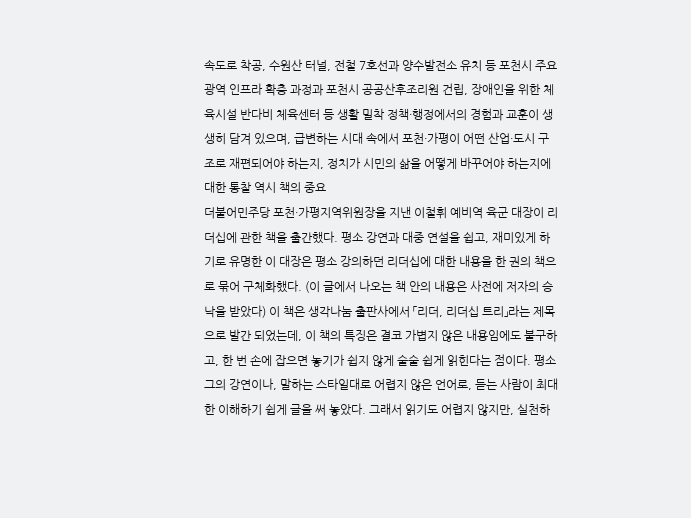속도로 착공, 수원산 터널, 전철 7호선과 양수발전소 유치 등 포천시 주요 광역 인프라 확충 과정과 포천시 공공산후조리원 건립, 장애인을 위한 체육시설 반다비 체육센터 등 생활 밀착 정책·행정에서의 경험과 교훈이 생생히 담겨 있으며, 급변하는 시대 속에서 포천·가평이 어떤 산업·도시 구조로 재편되어야 하는지, 정치가 시민의 삶을 어떻게 바꾸어야 하는지에 대한 통찰 역시 책의 중요
더불어민주당 포천·가평지역위원장을 지낸 이철휘 예비역 육군 대장이 리더십에 관한 책을 출간했다. 평소 강연과 대중 연설을 쉽고, 재미있게 하기로 유명한 이 대장은 평소 강의하던 리더십에 대한 내용을 한 권의 책으로 묶어 구체화했다. (이 글에서 나오는 책 안의 내용은 사전에 저자의 승낙을 받았다) 이 책은 생각나눔 출판사에서 「리더, 리더십 트리」라는 제목으로 발간 되었는데, 이 책의 특징은 결코 가볍지 않은 내용임에도 불구하고, 한 번 손에 잡으면 놓기가 쉽지 않게 술술 쉽게 읽힌다는 점이다. 평소 그의 강연이나, 말하는 스타일대로 어렵지 않은 언어로, 듣는 사람이 최대한 이해하기 쉽게 글을 써 놓았다. 그래서 읽기도 어렵지 않지만, 실천하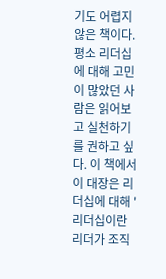기도 어렵지 않은 책이다. 평소 리더십에 대해 고민이 많았던 사람은 읽어보고 실천하기를 권하고 싶다. 이 책에서 이 대장은 리더십에 대해 '리더십이란 리더가 조직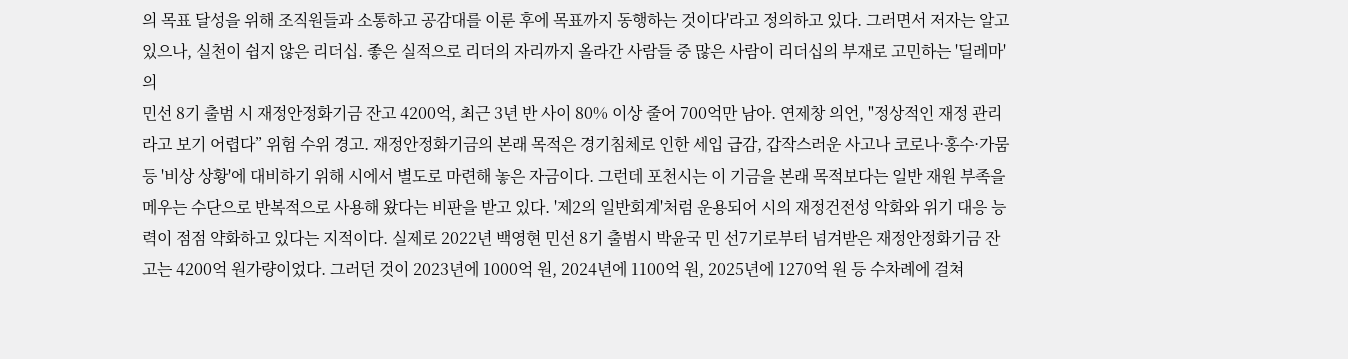의 목표 달성을 위해 조직원들과 소통하고 공감대를 이룬 후에 목표까지 동행하는 것이다'라고 정의하고 있다. 그러면서 저자는 알고 있으나, 실천이 쉽지 않은 리더십. 좋은 실적으로 리더의 자리까지 올라간 사람들 중 많은 사람이 리더십의 부재로 고민하는 '딜레마'의
민선 8기 출범 시 재정안정화기금 잔고 4200억, 최근 3년 반 사이 80% 이상 줄어 700억만 남아. 연제창 의언, "정상적인 재정 관리라고 보기 어렵다” 위험 수위 경고. 재정안정화기금의 본래 목적은 경기침체로 인한 세입 급감, 갑작스러운 사고나 코로나·홍수·가뭄 등 '비상 상황'에 대비하기 위해 시에서 별도로 마련해 놓은 자금이다. 그런데 포천시는 이 기금을 본래 목적보다는 일반 재원 부족을 메우는 수단으로 반복적으로 사용해 왔다는 비판을 받고 있다. '제2의 일반회계'처럼 운용되어 시의 재정건전성 악화와 위기 대응 능력이 점점 약화하고 있다는 지적이다. 실제로 2022년 백영현 민선 8기 출범시 박윤국 민 선7기로부터 넘겨받은 재정안정화기금 잔고는 4200억 원가량이었다. 그러던 것이 2023년에 1000억 원, 2024년에 1100억 원, 2025년에 1270억 원 등 수차례에 걸쳐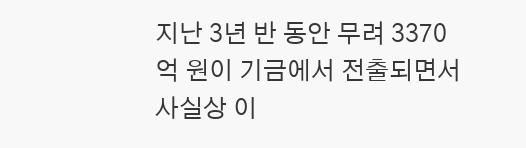지난 3년 반 동안 무려 3370억 원이 기금에서 전출되면서 사실상 이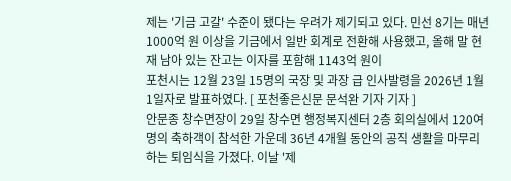제는 '기금 고갈' 수준이 됐다는 우려가 제기되고 있다. 민선 8기는 매년 1000억 원 이상을 기금에서 일반 회계로 전환해 사용했고, 올해 말 현재 남아 있는 잔고는 이자를 포함해 1143억 원이
포천시는 12월 23일 15명의 국장 및 과장 급 인사발령을 2026년 1월 1일자로 발표하였다. [ 포천좋은신문 문석완 기자 기자 ]
안문종 창수면장이 29일 창수면 행정복지센터 2층 회의실에서 120여 명의 축하객이 참석한 가운데 36년 4개월 동안의 공직 생활을 마무리하는 퇴임식을 가졌다. 이날 '제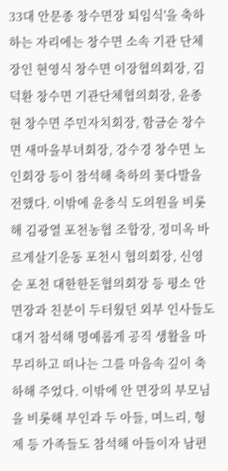33대 안문종 창수면장 퇴임식'을 축하하는 자리에는 창수면 소속 기관 단체장인 현영식 창수면 이장협의회장, 김덕환 창수면 기관단체협의회장, 윤종현 창수면 주민자치회장, 함금순 창수면 새마을부녀회장, 강수경 창수면 노인회장 등이 참석해 축하의 꽃다발을 전했다. 이밖에 윤충식 도의원을 비롯해 김광열 포천농협 조합장, 정미옥 바르게살기운동 포천시 협의회장, 신영순 포천 대한한돈협의회장 등 평소 안 면장과 친분이 두터웠던 외부 인사들도 대거 참석해 명예롭게 공직 생활을 마무리하고 떠나는 그를 마음속 깊이 축하해 주었다. 이밖에 안 면장의 부모님을 비롯해 부인과 두 아들, 며느리, 형제 등 가족들도 참석해 아들이자 남편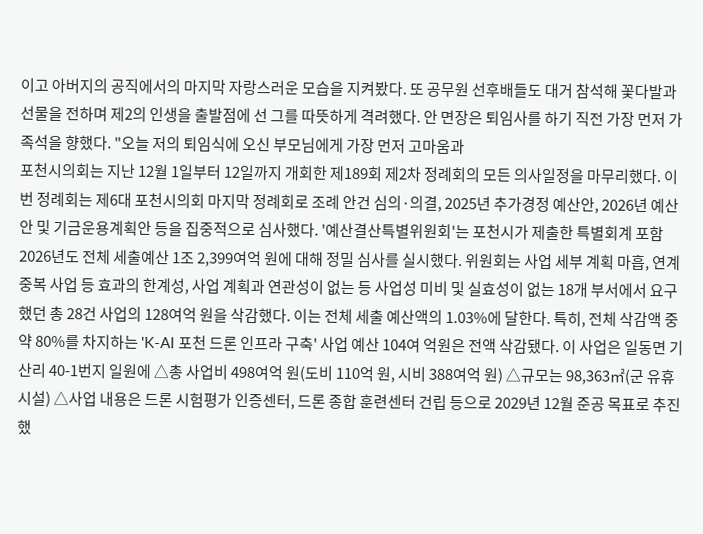이고 아버지의 공직에서의 마지막 자랑스러운 모습을 지켜봤다. 또 공무원 선후배들도 대거 참석해 꽃다발과 선물을 전하며 제2의 인생을 출발점에 선 그를 따뜻하게 격려했다. 안 면장은 퇴임사를 하기 직전 가장 먼저 가족석을 향했다. "오늘 저의 퇴임식에 오신 부모님에게 가장 먼저 고마움과
포천시의회는 지난 12월 1일부터 12일까지 개회한 제189회 제2차 정례회의 모든 의사일정을 마무리했다. 이번 정례회는 제6대 포천시의회 마지막 정례회로 조례 안건 심의·의결, 2025년 추가경정 예산안, 2026년 예산안 및 기금운용계획안 등을 집중적으로 심사했다. '예산결산특별위원회'는 포천시가 제출한 특별회계 포함 2026년도 전체 세출예산 1조 2,399여억 원에 대해 정밀 심사를 실시했다. 위원회는 사업 세부 계획 마흡, 연계 중복 사업 등 효과의 한계성, 사업 계획과 연관성이 없는 등 사업성 미비 및 실효성이 없는 18개 부서에서 요구했던 총 28건 사업의 128여억 원을 삭감했다. 이는 전체 세출 예산액의 1.03%에 달한다. 특히, 전체 삭감액 중 약 80%를 차지하는 'K-AI 포천 드론 인프라 구축' 사업 예산 104여 억원은 전액 삭감됐다. 이 사업은 일동면 기산리 40-1번지 일원에 △총 사업비 498여억 원(도비 110억 원, 시비 388여억 원) △규모는 98,363㎡(군 유휴시설) △사업 내용은 드론 시험평가 인증센터, 드론 종합 훈련센터 건립 등으로 2029년 12월 준공 목표로 추진했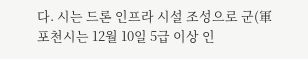다. 시는 드론 인프라 시설 조성으로 군(軍
포천시는 12월 10일 5급 이상 인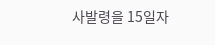사발령을 15일자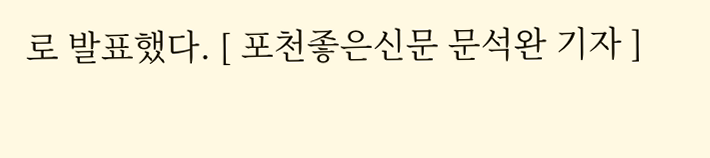로 발표했다. [ 포천좋은신문 문석완 기자 ]